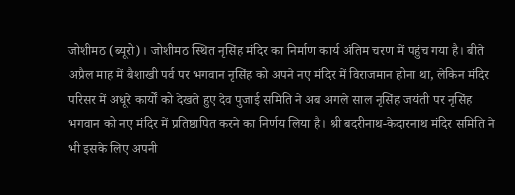जोशीमठ (ब्यूरो)। जोशीमठ स्थित नृसिंह मंदिर का निर्माण कार्य अंतिम चरण में पहुंच गया है। बीते अप्रैल माह में बैशाखी पर्व पर भगवान नृसिंह को अपने नए मंदिर में विराजमान होना था, लेकिन मंदिर परिसर में अधूरे कार्यों को देखते हुए देव पुजाई समिति ने अब अगले साल नृसिंह जयंती पर नृसिंह भगवान को नए मंदिर में प्रतिष्ठापित करने का निर्णय लिया है। श्री बदरीनाथ-केदारनाथ मंदिर समिति ने भी इसके लिए अपनी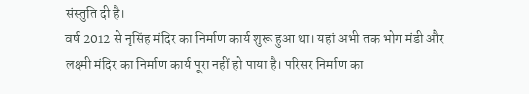संस्तुति दी है।
वर्ष 2012 से नृसिंह मंदिर का निर्माण कार्य शुरू हुआ था। यहां अभी तक भोग मंडी और लक्ष्मी मंदिर का निर्माण कार्य पूरा नहीं हो पाया है। परिसर निर्माण का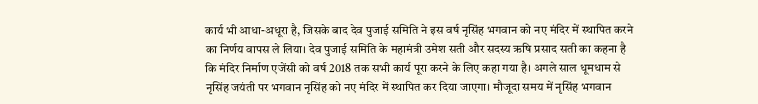कार्य भी आधा-अधूरा है, जिसके बाद देव पुजाई समिति ने इस वर्ष नृसिंह भगवान को नए मंदिर में स्थापित करने का निर्णय वापस ले लिया। देव पुजाई समिति के महामंत्री उमेश सती और सदस्य ऋषि प्रसाद सती का कहना है कि मंदिर निर्माण एजेंसी को वर्ष 2018 तक सभी कार्य पूरा करने के लिए कहा गया है। अगले साल धूमधाम से नृसिंह जयंती पर भगवान नृसिंह को नए मंदिर में स्थापित कर दिया जाएगा। मौजूदा समय में नृसिंह भगवान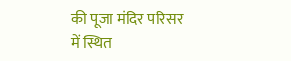की पूजा मंदिर परिसर में स्थित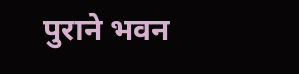पुराने भवन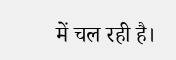में चल रही है।